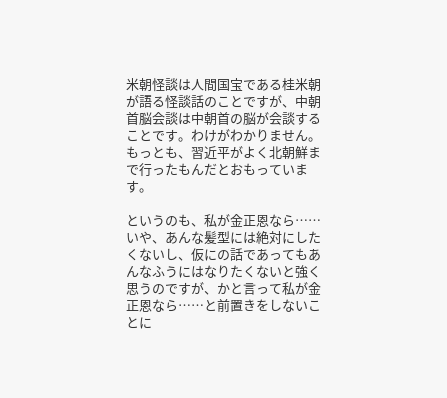米朝怪談は人間国宝である桂米朝が語る怪談話のことですが、中朝首脳会談は中朝首の脳が会談することです。わけがわかりません。もっとも、習近平がよく北朝鮮まで行ったもんだとおもっています。

というのも、私が金正恩なら……いや、あんな髪型には絶対にしたくないし、仮にの話であってもあんなふうにはなりたくないと強く思うのですが、かと言って私が金正恩なら……と前置きをしないことに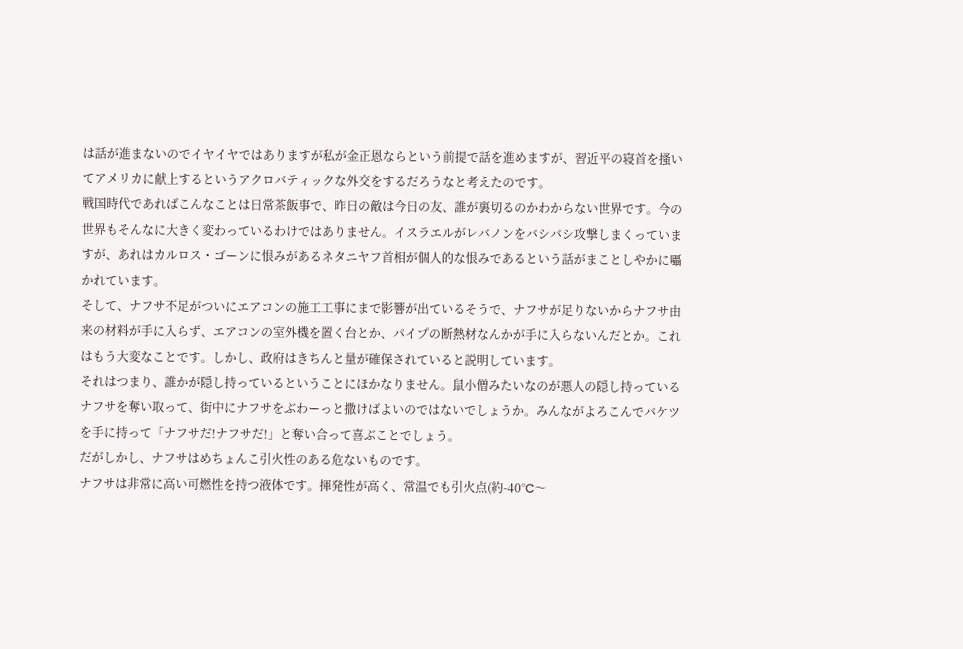は話が進まないのでイヤイヤではありますが私が金正恩ならという前提で話を進めますが、習近平の寝首を搔いてアメリカに献上するというアクロバティックな外交をするだろうなと考えたのです。
戦国時代であればこんなことは日常茶飯事で、昨日の敵は今日の友、誰が裏切るのかわからない世界です。今の世界もそんなに大きく変わっているわけではありません。イスラエルがレバノンをバシバシ攻撃しまくっていますが、あれはカルロス・ゴーンに恨みがあるネタニヤフ首相が個人的な恨みであるという話がまことしやかに囁かれています。
そして、ナフサ不足がついにエアコンの施工工事にまで影響が出ているそうで、ナフサが足りないからナフサ由来の材料が手に入らず、エアコンの室外機を置く台とか、パイプの断熱材なんかが手に入らないんだとか。これはもう大変なことです。しかし、政府はきちんと量が確保されていると説明しています。
それはつまり、誰かが隠し持っているということにほかなりません。鼠小僧みたいなのが悪人の隠し持っているナフサを奪い取って、街中にナフサをぶわーっと撒けばよいのではないでしょうか。みんながよろこんでバケツを手に持って「ナフサだ!ナフサだ!」と奪い合って喜ぶことでしょう。
だがしかし、ナフサはめちょんこ引火性のある危ないものです。
ナフサは非常に高い可燃性を持つ液体です。揮発性が高く、常温でも引火点(約-40°C〜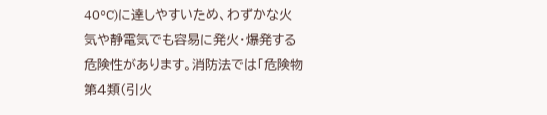40°C)に達しやすいため、わずかな火気や静電気でも容易に発火・爆発する危険性があります。消防法では「危険物第4類(引火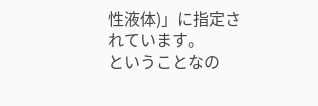性液体)」に指定されています。
ということなの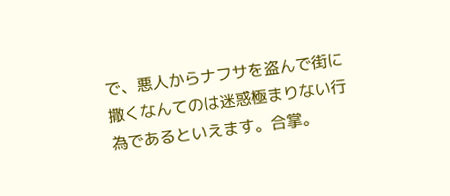で、悪人からナフサを盗んで街に撒くなんてのは迷惑極まりない行為であるといえます。合掌。